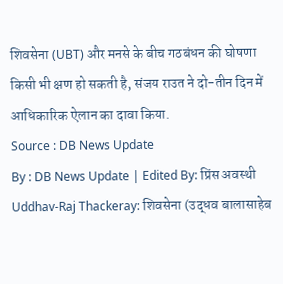शिवसेना (UBT) और मनसे के बीच गठबंधन की घोषणा किसी भी क्षण हो सकती है, संजय राउत ने दो-तीन दिन में आधिकारिक ऐलान का दावा किया.
Source : DB News Update
By : DB News Update | Edited By: प्रिंस अवस्थी
Uddhav-Raj Thackeray: शिवसेना (उद्धव बालासाहेब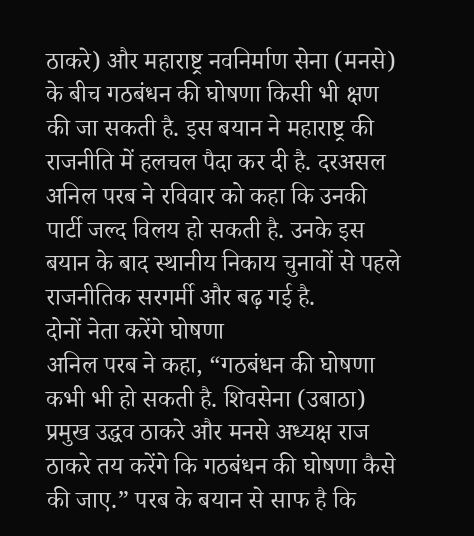ठाकरे) और महाराष्ट्र नवनिर्माण सेना (मनसे) के बीच गठबंधन की घोषणा किसी भी क्षण की जा सकती है. इस बयान ने महाराष्ट्र की राजनीति में हलचल पैदा कर दी है. दरअसल अनिल परब ने रविवार को कहा कि उनकी पार्टी जल्द विलय हो सकती है. उनके इस बयान के बाद स्थानीय निकाय चुनावों से पहले राजनीतिक सरगर्मी और बढ़ गई है.
दोनों नेता करेंगे घोषणा
अनिल परब ने कहा, “गठबंधन की घोषणा कभी भी हो सकती है. शिवसेना (उबाठा) प्रमुख उद्धव ठाकरे और मनसे अध्यक्ष राज ठाकरे तय करेंगे कि गठबंधन की घोषणा कैसे की जाए.” परब के बयान से साफ है कि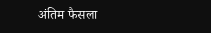अंतिम फैसला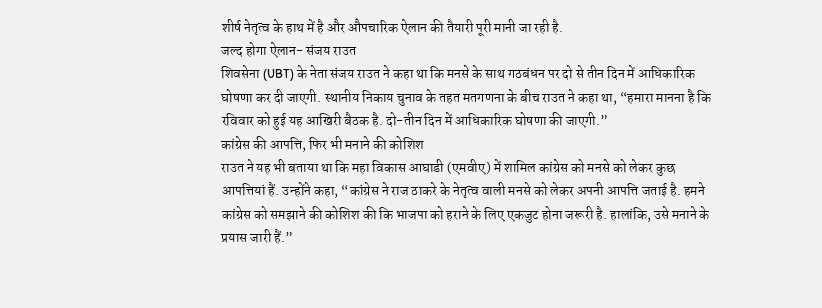शीर्ष नेतृत्व के हाथ में है और औपचारिक ऐलान की तैयारी पूरी मानी जा रही है.
जल्द होगा ऐलान- संजय राउत
शिवसेना (UBT) के नेता संजय राउत ने कहा था कि मनसे के साथ गठबंधन पर दो से तीन दिन में आधिकारिक घोषणा कर दी जाएगी. स्थानीय निकाय चुनाव के तहत मतगणना के बीच राउत ने कहा था, “हमारा मानना है कि रविवार को हुई यह आखिरी बैठक है. दो-तीन दिन में आधिकारिक घोषणा की जाएगी.”
कांग्रेस की आपत्ति, फिर भी मनाने की कोशिश
राउत ने यह भी बताया था कि महा विकास आघाडी (एमवीए) में शामिल कांग्रेस को मनसे को लेकर कुछ आपत्तियां हैं. उन्होंने कहा, “कांग्रेस ने राज ठाकरे के नेतृत्व वाली मनसे को लेकर अपनी आपत्ति जताई है. हमने कांग्रेस को समझाने की कोशिश की कि भाजपा को हराने के लिए एकजुट होना जरूरी है. हालांकि, उसे मनाने के प्रयास जारी हैं.”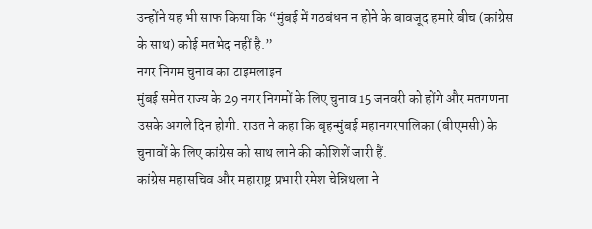उन्होंने यह भी साफ किया कि “मुंबई में गठबंधन न होने के बावजूद हमारे बीच (कांग्रेस के साथ) कोई मतभेद नहीं है.”
नगर निगम चुनाव का टाइमलाइन
मुंबई समेत राज्य के 29 नगर निगमों के लिए चुनाव 15 जनवरी को होंगे और मतगणना उसके अगले दिन होगी. राउत ने कहा कि बृहन्मुंबई महानगरपालिका (बीएमसी) के चुनावों के लिए कांग्रेस को साथ लाने की कोशिशें जारी हैं.
कांग्रेस महासचिव और महाराष्ट्र प्रभारी रमेश चेन्निथला ने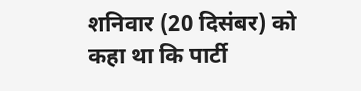शनिवार (20 दिसंबर) को कहा था कि पार्टी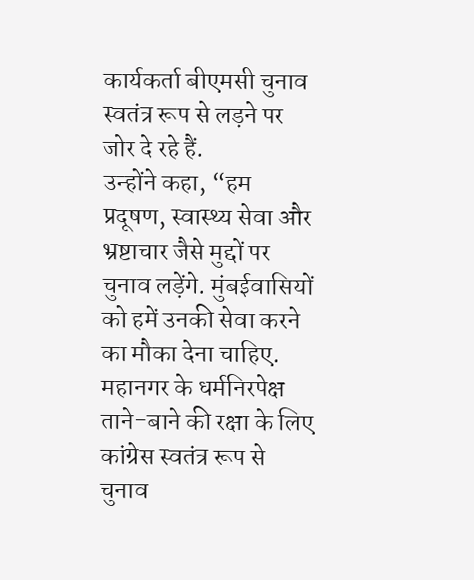कार्यकर्ता बीएमसी चुनाव स्वतंत्र रूप से लड़ने पर जोर दे रहे हैं.
उन्होंने कहा, “हम प्रदूषण, स्वास्थ्य सेवा और भ्रष्टाचार जैसे मुद्दों पर चुनाव लड़ेंगे. मुंबईवासियों को हमें उनकी सेवा करने का मौका देना चाहिए. महानगर के धर्मनिरपेक्ष ताने-बाने की रक्षा के लिए कांग्रेस स्वतंत्र रूप से चुनाव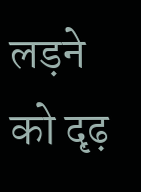लड़ने को दृढ़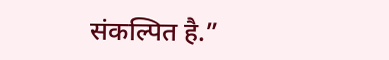संकल्पित है.”